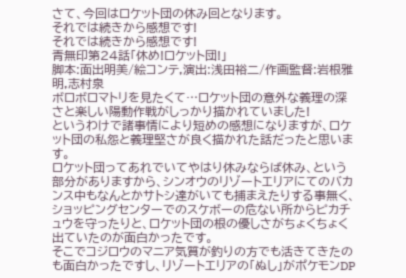さて、今回はロケット団の休み回となります。
それでは続きから感想です!
それでは続きから感想です!
青無印第24話「休め!ロケット団!」
脚本:面出明美/絵コンテ,演出:浅田裕二/作画監督:岩根雅明,志村泉
ボロボロマトリを見たくて…ロケット団の意外な義理の深さと楽しい陽動作戦がしっかり描かれていました!
というわけで諸事情により短めの感想になりますが、ロケット団の私怨と義理堅さが良く描かれた話だったと思います。
ロケット団ってあれでいてやはり休みならば休み、という部分がありますから、シンオウのリゾートエリアにてのバカンス中もなんとかサトシ達がいても捕まえたりする事無く、ショッピングセンターでのスケボーの危ない所からピカチュウを守ったりと、ロケット団の根の優しさがちょくちょく出ていたのが面白かったです。
そこでコジロウのマニア気質が釣りの方でも活きてきたのも面白かったですし、リゾートエリアの「ぬし」がポケモンDP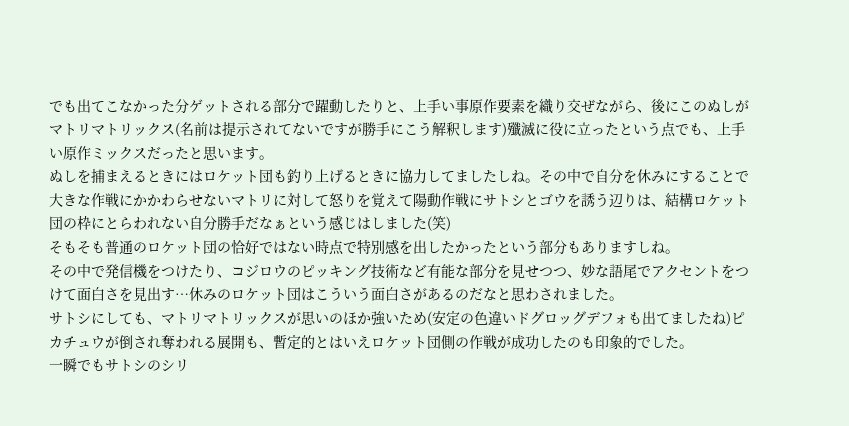でも出てこなかった分ゲットされる部分で躍動したりと、上手い事原作要素を織り交ぜながら、後にこのぬしがマトリマトリックス(名前は提示されてないですが勝手にこう解釈します)殲滅に役に立ったという点でも、上手い原作ミックスだったと思います。
ぬしを捕まえるときにはロケット団も釣り上げるときに協力してましたしね。その中で自分を休みにすることで大きな作戦にかかわらせないマトリに対して怒りを覚えて陽動作戦にサトシとゴウを誘う辺りは、結構ロケット団の枠にとらわれない自分勝手だなぁという感じはしました(笑)
そもそも普通のロケット団の恰好ではない時点で特別感を出したかったという部分もありますしね。
その中で発信機をつけたり、コジロウのピッキング技術など有能な部分を見せつつ、妙な語尾でアクセントをつけて面白さを見出す…休みのロケット団はこういう面白さがあるのだなと思わされました。
サトシにしても、マトリマトリックスが思いのほか強いため(安定の色違いドグロッグデフォも出てましたね)ピカチュウが倒され奪われる展開も、暫定的とはいえロケット団側の作戦が成功したのも印象的でした。
一瞬でもサトシのシリ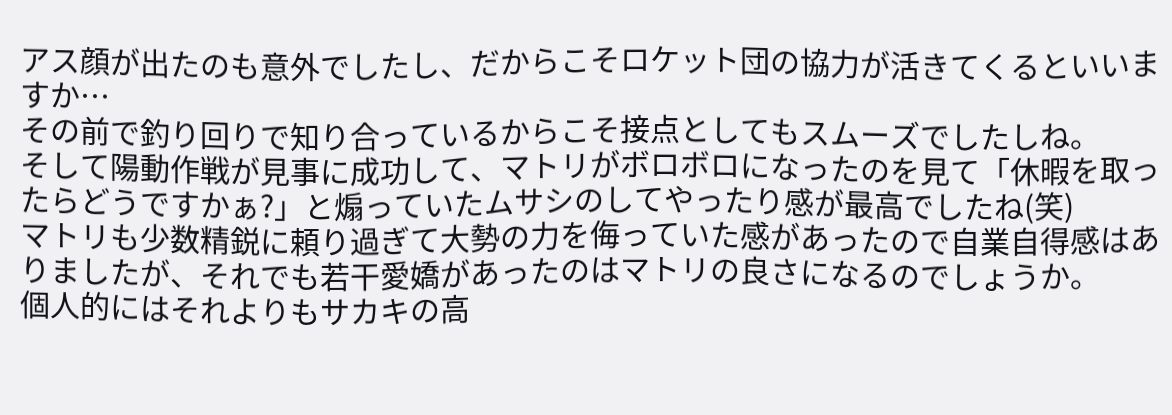アス顔が出たのも意外でしたし、だからこそロケット団の協力が活きてくるといいますか…
その前で釣り回りで知り合っているからこそ接点としてもスムーズでしたしね。
そして陽動作戦が見事に成功して、マトリがボロボロになったのを見て「休暇を取ったらどうですかぁ?」と煽っていたムサシのしてやったり感が最高でしたね(笑)
マトリも少数精鋭に頼り過ぎて大勢の力を侮っていた感があったので自業自得感はありましたが、それでも若干愛嬌があったのはマトリの良さになるのでしょうか。
個人的にはそれよりもサカキの高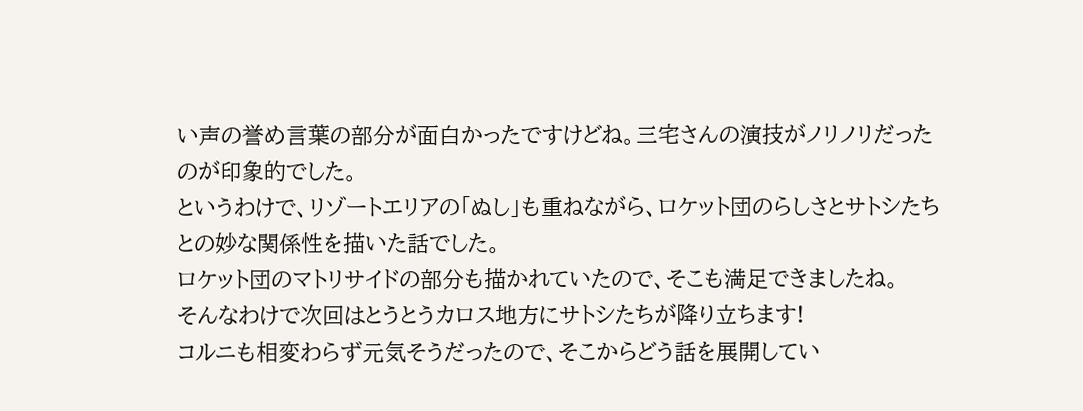い声の誉め言葉の部分が面白かったですけどね。三宅さんの演技がノリノリだったのが印象的でした。
というわけで、リゾートエリアの「ぬし」も重ねながら、ロケット団のらしさとサトシたちとの妙な関係性を描いた話でした。
ロケット団のマトリサイドの部分も描かれていたので、そこも満足できましたね。
そんなわけで次回はとうとうカロス地方にサトシたちが降り立ちます!
コルニも相変わらず元気そうだったので、そこからどう話を展開してい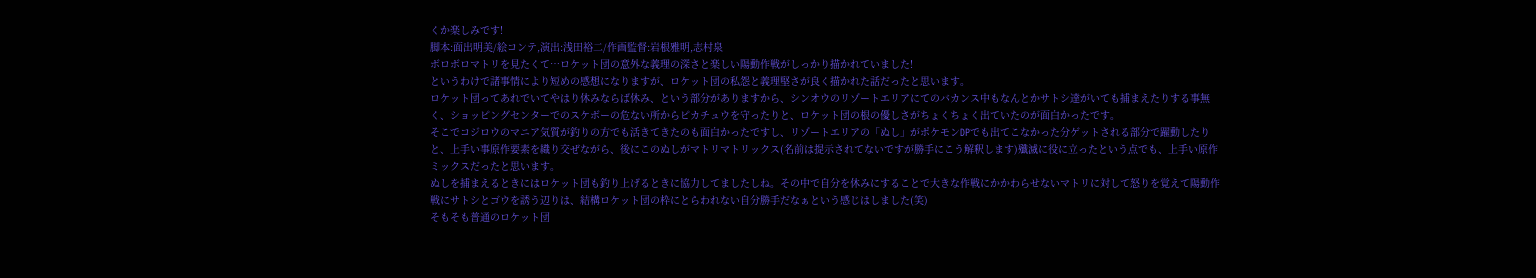くか楽しみです!
脚本:面出明美/絵コンテ,演出:浅田裕二/作画監督:岩根雅明,志村泉
ボロボロマトリを見たくて…ロケット団の意外な義理の深さと楽しい陽動作戦がしっかり描かれていました!
というわけで諸事情により短めの感想になりますが、ロケット団の私怨と義理堅さが良く描かれた話だったと思います。
ロケット団ってあれでいてやはり休みならば休み、という部分がありますから、シンオウのリゾートエリアにてのバカンス中もなんとかサトシ達がいても捕まえたりする事無く、ショッピングセンターでのスケボーの危ない所からピカチュウを守ったりと、ロケット団の根の優しさがちょくちょく出ていたのが面白かったです。
そこでコジロウのマニア気質が釣りの方でも活きてきたのも面白かったですし、リゾートエリアの「ぬし」がポケモンDPでも出てこなかった分ゲットされる部分で躍動したりと、上手い事原作要素を織り交ぜながら、後にこのぬしがマトリマトリックス(名前は提示されてないですが勝手にこう解釈します)殲滅に役に立ったという点でも、上手い原作ミックスだったと思います。
ぬしを捕まえるときにはロケット団も釣り上げるときに協力してましたしね。その中で自分を休みにすることで大きな作戦にかかわらせないマトリに対して怒りを覚えて陽動作戦にサトシとゴウを誘う辺りは、結構ロケット団の枠にとらわれない自分勝手だなぁという感じはしました(笑)
そもそも普通のロケット団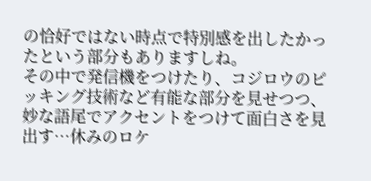の恰好ではない時点で特別感を出したかったという部分もありますしね。
その中で発信機をつけたり、コジロウのピッキング技術など有能な部分を見せつつ、妙な語尾でアクセントをつけて面白さを見出す…休みのロケ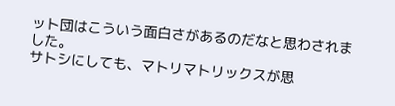ット団はこういう面白さがあるのだなと思わされました。
サトシにしても、マトリマトリックスが思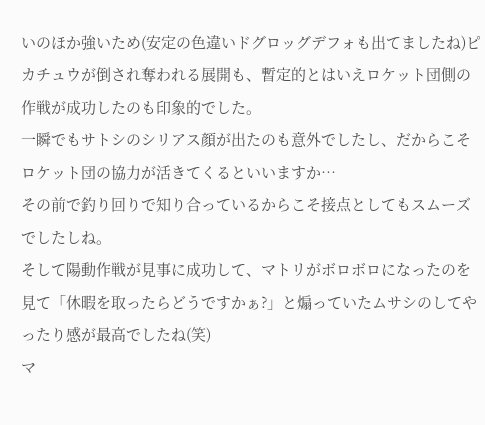いのほか強いため(安定の色違いドグロッグデフォも出てましたね)ピカチュウが倒され奪われる展開も、暫定的とはいえロケット団側の作戦が成功したのも印象的でした。
一瞬でもサトシのシリアス顔が出たのも意外でしたし、だからこそロケット団の協力が活きてくるといいますか…
その前で釣り回りで知り合っているからこそ接点としてもスムーズでしたしね。
そして陽動作戦が見事に成功して、マトリがボロボロになったのを見て「休暇を取ったらどうですかぁ?」と煽っていたムサシのしてやったり感が最高でしたね(笑)
マ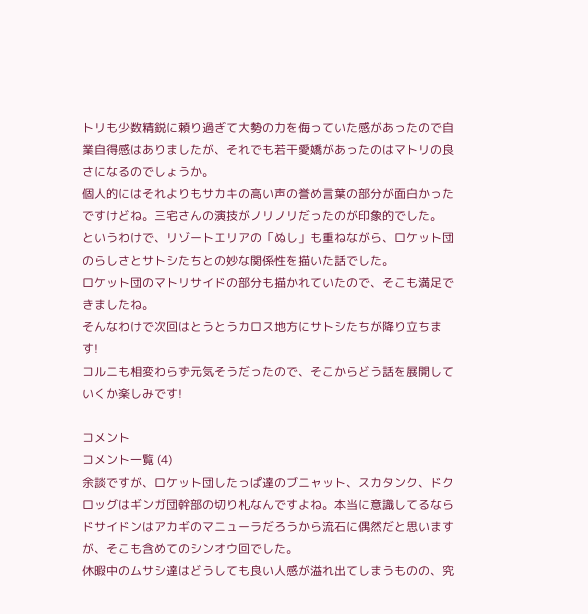トリも少数精鋭に頼り過ぎて大勢の力を侮っていた感があったので自業自得感はありましたが、それでも若干愛嬌があったのはマトリの良さになるのでしょうか。
個人的にはそれよりもサカキの高い声の誉め言葉の部分が面白かったですけどね。三宅さんの演技がノリノリだったのが印象的でした。
というわけで、リゾートエリアの「ぬし」も重ねながら、ロケット団のらしさとサトシたちとの妙な関係性を描いた話でした。
ロケット団のマトリサイドの部分も描かれていたので、そこも満足できましたね。
そんなわけで次回はとうとうカロス地方にサトシたちが降り立ちます!
コルニも相変わらず元気そうだったので、そこからどう話を展開していくか楽しみです!

コメント
コメント一覧 (4)
余談ですが、ロケット団したっぱ達のブニャット、スカタンク、ドクロッグはギンガ団幹部の切り札なんですよね。本当に意識してるならドサイドンはアカギのマニューラだろうから流石に偶然だと思いますが、そこも含めてのシンオウ回でした。
休暇中のムサシ達はどうしても良い人感が溢れ出てしまうものの、究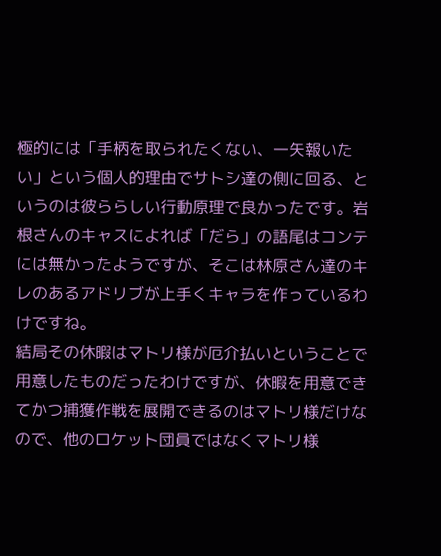極的には「手柄を取られたくない、一矢報いたい」という個人的理由でサトシ達の側に回る、というのは彼ららしい行動原理で良かったです。岩根さんのキャスによれば「だら」の語尾はコンテには無かったようですが、そこは林原さん達のキレのあるアドリブが上手くキャラを作っているわけですね。
結局その休暇はマトリ様が厄介払いということで用意したものだったわけですが、休暇を用意できてかつ捕獲作戦を展開できるのはマトリ様だけなので、他のロケット団員ではなくマトリ様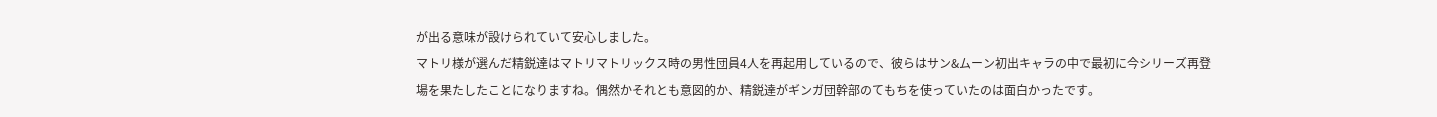が出る意味が設けられていて安心しました。
マトリ様が選んだ精鋭達はマトリマトリックス時の男性団員4人を再起用しているので、彼らはサン&ムーン初出キャラの中で最初に今シリーズ再登場を果たしたことになりますね。偶然かそれとも意図的か、精鋭達がギンガ団幹部のてもちを使っていたのは面白かったです。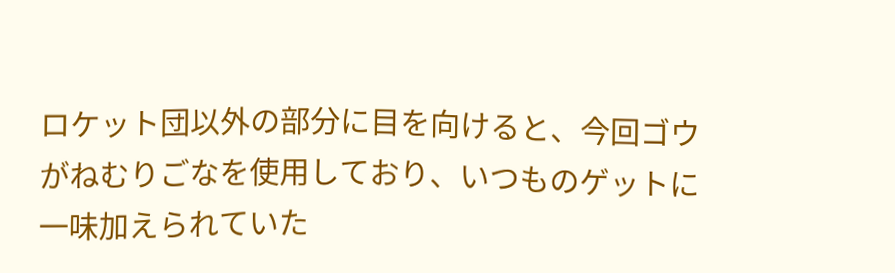ロケット団以外の部分に目を向けると、今回ゴウがねむりごなを使用しており、いつものゲットに一味加えられていた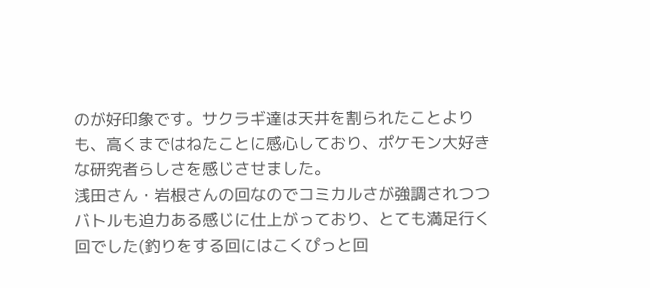のが好印象です。サクラギ達は天井を割られたことよりも、高くまではねたことに感心しており、ポケモン大好きな研究者らしさを感じさせました。
浅田さん・岩根さんの回なのでコミカルさが強調されつつバトルも迫力ある感じに仕上がっており、とても満足行く回でした(釣りをする回にはこくぴっと回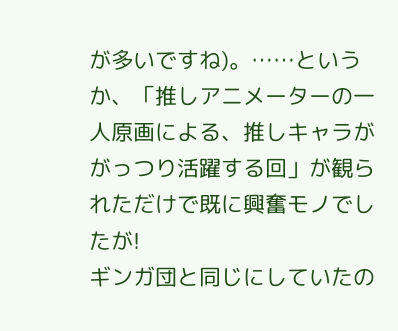が多いですね)。……というか、「推しアニメーターの一人原画による、推しキャラががっつり活躍する回」が観られただけで既に興奮モノでしたが!
ギンガ団と同じにしていたの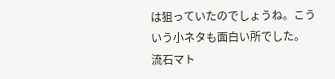は狙っていたのでしょうね。こういう小ネタも面白い所でした。
流石マト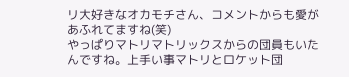リ大好きなオカモチさん、コメントからも愛があふれてますね(笑)
やっぱりマトリマトリックスからの団員もいたんですね。上手い事マトリとロケット団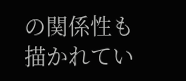の関係性も描かれてい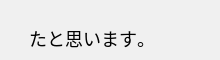たと思います。